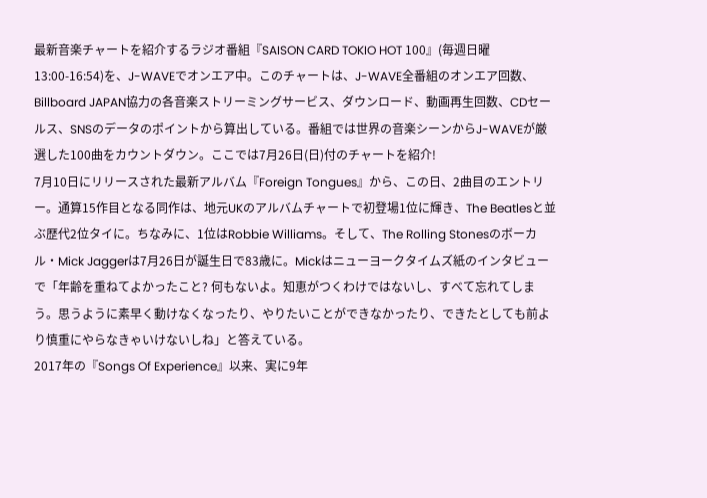最新音楽チャートを紹介するラジオ番組『SAISON CARD TOKIO HOT 100』(毎週日曜 13:00-16:54)を、J-WAVEでオンエア中。このチャートは、J-WAVE全番組のオンエア回数、Billboard JAPAN協力の各音楽ストリーミングサービス、ダウンロード、動画再生回数、CDセールス、SNSのデータのポイントから算出している。番組では世界の音楽シーンからJ-WAVEが厳選した100曲をカウントダウン。ここでは7月26日(日)付のチャートを紹介!
7月10日にリリースされた最新アルバム『Foreign Tongues』から、この日、2曲目のエントリー。通算15作目となる同作は、地元UKのアルバムチャートで初登場1位に輝き、The Beatlesと並ぶ歴代2位タイに。ちなみに、1位はRobbie Williams。そして、The Rolling Stonesのボーカル・Mick Jaggerは7月26日が誕生日で83歳に。Mickはニューヨークタイムズ紙のインタビューで「年齢を重ねてよかったこと? 何もないよ。知恵がつくわけではないし、すべて忘れてしまう。思うように素早く動けなくなったり、やりたいことができなかったり、できたとしても前より慎重にやらなきゃいけないしね」と答えている。
2017年の『Songs Of Experience』以来、実に9年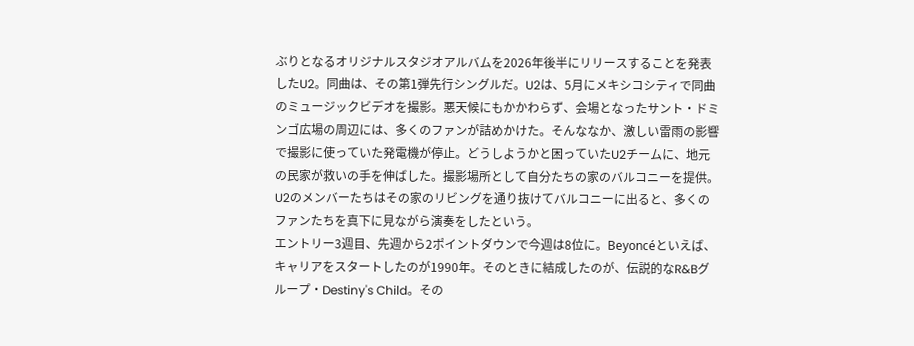ぶりとなるオリジナルスタジオアルバムを2026年後半にリリースすることを発表したU2。同曲は、その第1弾先行シングルだ。U2は、5月にメキシコシティで同曲のミュージックビデオを撮影。悪天候にもかかわらず、会場となったサント・ドミンゴ広場の周辺には、多くのファンが詰めかけた。そんななか、激しい雷雨の影響で撮影に使っていた発電機が停止。どうしようかと困っていたU2チームに、地元の民家が救いの手を伸ばした。撮影場所として自分たちの家のバルコニーを提供。U2のメンバーたちはその家のリビングを通り抜けてバルコニーに出ると、多くのファンたちを真下に見ながら演奏をしたという。
エントリー3週目、先週から2ポイントダウンで今週は8位に。Beyoncéといえば、キャリアをスタートしたのが1990年。そのときに結成したのが、伝説的なR&Bグループ・Destiny's Child。その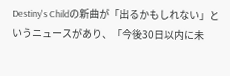Destiny's Childの新曲が「出るかもしれない」というニュースがあり、「今後30日以内に未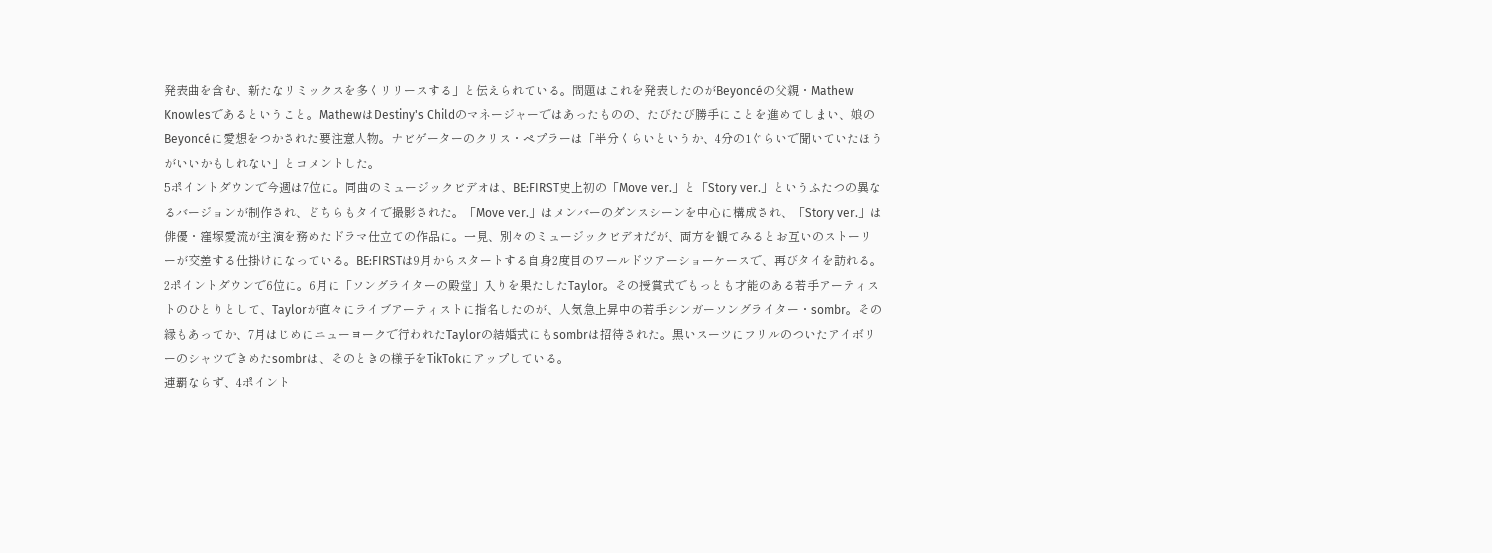発表曲を含む、新たなリミックスを多くリリースする」と伝えられている。問題はこれを発表したのがBeyoncéの父親・Mathew Knowlesであるということ。MathewはDestiny's Childのマネージャーではあったものの、たびたび勝手にことを進めてしまい、娘のBeyoncéに愛想をつかされた要注意人物。ナビゲーターのクリス・ペプラーは「半分くらいというか、4分の1ぐらいで聞いていたほうがいいかもしれない」とコメントした。
5ポイントダウンで今週は7位に。同曲のミュージックビデオは、BE:FIRST史上初の「Move ver.」と「Story ver.」というふたつの異なるバージョンが制作され、どちらもタイで撮影された。「Move ver.」はメンバーのダンスシーンを中心に構成され、「Story ver.」は俳優・窪塚愛流が主演を務めたドラマ仕立ての作品に。一見、別々のミュージックビデオだが、両方を観てみるとお互いのストーリーが交差する仕掛けになっている。BE:FIRSTは9月からスタートする自身2度目のワールドツアーショーケースで、再びタイを訪れる。
2ポイントダウンで6位に。6月に「ソングライターの殿堂」入りを果たしたTaylor。その授賞式でもっとも才能のある若手アーティストのひとりとして、Taylorが直々にライブアーティストに指名したのが、人気急上昇中の若手シンガーソングライター・sombr。その縁もあってか、7月はじめにニューヨークで行われたTaylorの結婚式にもsombrは招待された。黒いスーツにフリルのついたアイボリーのシャツできめたsombrは、そのときの様子をTikTokにアップしている。
連覇ならず、4ポイント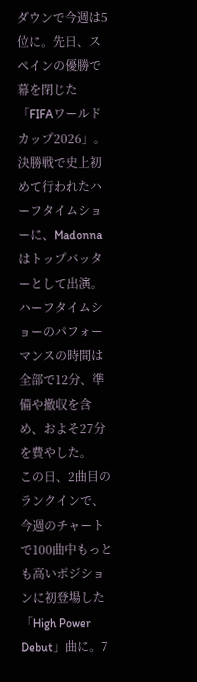ダウンで今週は5位に。先日、スペインの優勝で幕を閉じた「FIFAワールドカップ2026」。決勝戦で史上初めて行われたハーフタイムショーに、Madonnaはトップバッターとして出演。ハーフタイムショーのパフォーマンスの時間は全部で12分、準備や撤収を含め、およそ27分を費やした。
この日、2曲目のランクインで、今週のチャートで100曲中もっとも高いポジションに初登場した「High Power Debut」曲に。7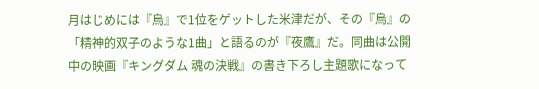月はじめには『烏』で1位をゲットした米津だが、その『烏』の「精神的双子のような1曲」と語るのが『夜鷹』だ。同曲は公開中の映画『キングダム 魂の決戦』の書き下ろし主題歌になって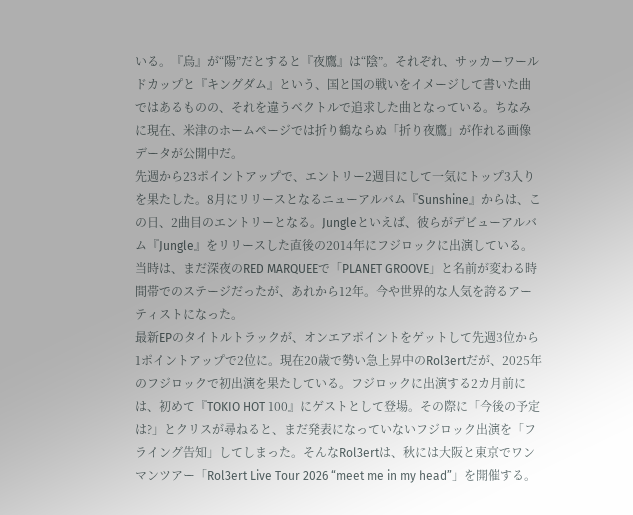いる。『烏』が“陽”だとすると『夜鷹』は“陰”。それぞれ、サッカーワールドカップと『キングダム』という、国と国の戦いをイメージして書いた曲ではあるものの、それを違うベクトルで追求した曲となっている。ちなみに現在、米津のホームページでは折り鶴ならぬ「折り夜鷹」が作れる画像データが公開中だ。
先週から23ポイントアップで、エントリー2週目にして一気にトップ3入りを果たした。8月にリリースとなるニューアルバム『Sunshine』からは、この日、2曲目のエントリーとなる。Jungleといえば、彼らがデビューアルバム『Jungle』をリリースした直後の2014年にフジロックに出演している。当時は、まだ深夜のRED MARQUEEで「PLANET GROOVE」と名前が変わる時間帯でのステージだったが、あれから12年。今や世界的な人気を誇るアーティストになった。
最新EPのタイトルトラックが、オンエアポイントをゲットして先週3位から1ポイントアップで2位に。現在20歳で勢い急上昇中のRol3ertだが、2025年のフジロックで初出演を果たしている。フジロックに出演する2カ月前には、初めて『TOKIO HOT 100』にゲストとして登場。その際に「今後の予定は?」とクリスが尋ねると、まだ発表になっていないフジロック出演を「フライング告知」してしまった。そんなRol3ertは、秋には大阪と東京でワンマンツアー「Rol3ert Live Tour 2026 “meet me in my head”」を開催する。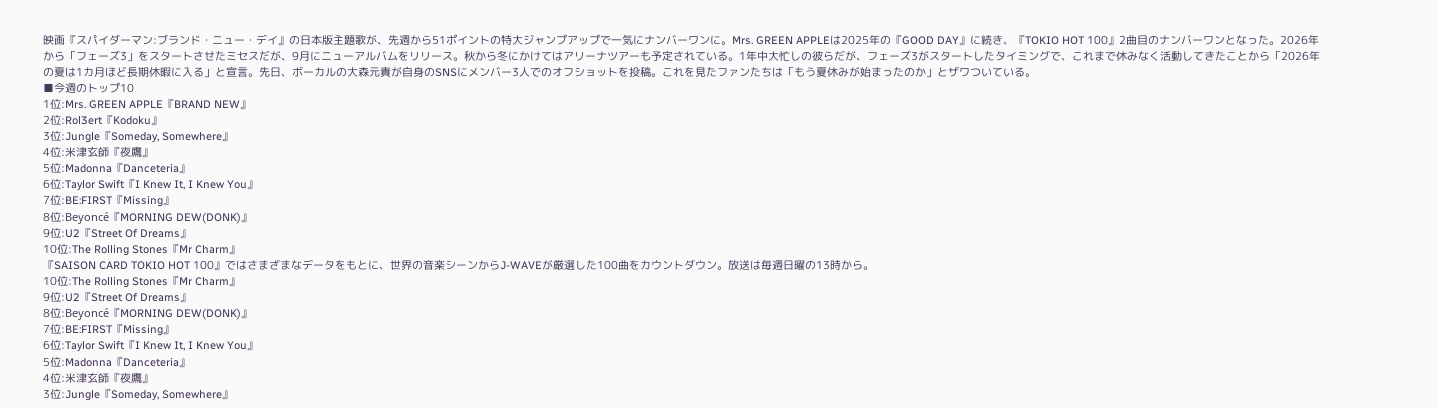映画『スパイダーマン:ブランド・ニュー・デイ』の日本版主題歌が、先週から51ポイントの特大ジャンプアップで一気にナンバーワンに。Mrs. GREEN APPLEは2025年の『GOOD DAY』に続き、『TOKIO HOT 100』2曲目のナンバーワンとなった。2026年から「フェーズ3」をスタートさせたミセスだが、9月にニューアルバムをリリース。秋から冬にかけてはアリーナツアーも予定されている。1年中大忙しの彼らだが、フェーズ3がスタートしたタイミングで、これまで休みなく活動してきたことから「2026年の夏は1カ月ほど長期休暇に入る」と宣言。先日、ボーカルの大森元貴が自身のSNSにメンバー3人でのオフショットを投稿。これを見たファンたちは「もう夏休みが始まったのか」とザワついている。
■今週のトップ10
1位:Mrs. GREEN APPLE『BRAND NEW』
2位:Rol3ert『Kodoku』
3位:Jungle『Someday, Somewhere』
4位:米津玄師『夜鷹』
5位:Madonna『Danceteria』
6位:Taylor Swift『I Knew It, I Knew You』
7位:BE:FIRST『Missing』
8位:Beyoncé『MORNING DEW(DONK)』
9位:U2『Street Of Dreams』
10位:The Rolling Stones『Mr Charm』
『SAISON CARD TOKIO HOT 100』ではさまざまなデータをもとに、世界の音楽シーンからJ-WAVEが厳選した100曲をカウントダウン。放送は毎週日曜の13時から。
10位:The Rolling Stones『Mr Charm』
9位:U2『Street Of Dreams』
8位:Beyoncé『MORNING DEW(DONK)』
7位:BE:FIRST『Missing』
6位:Taylor Swift『I Knew It, I Knew You』
5位:Madonna『Danceteria』
4位:米津玄師『夜鷹』
3位:Jungle『Someday, Somewhere』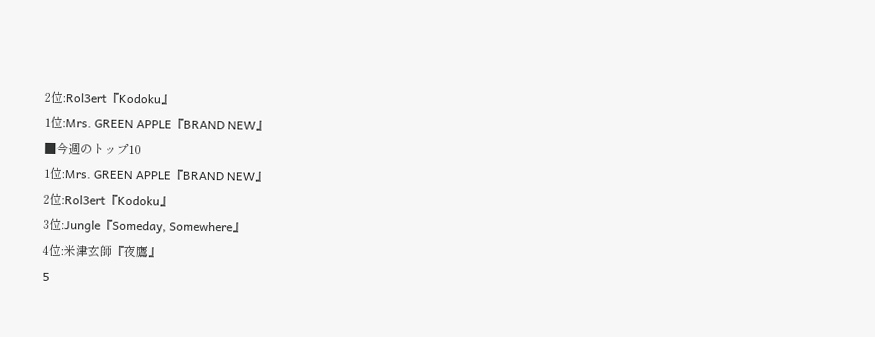2位:Rol3ert『Kodoku』
1位:Mrs. GREEN APPLE『BRAND NEW』
■今週のトップ10
1位:Mrs. GREEN APPLE『BRAND NEW』
2位:Rol3ert『Kodoku』
3位:Jungle『Someday, Somewhere』
4位:米津玄師『夜鷹』
5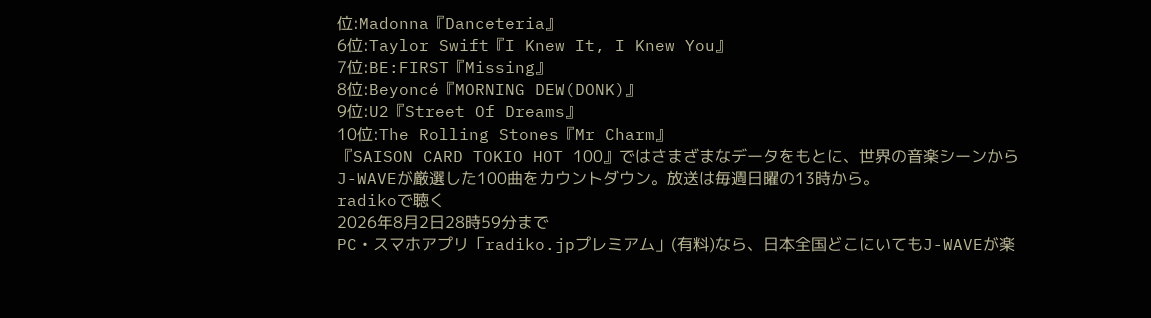位:Madonna『Danceteria』
6位:Taylor Swift『I Knew It, I Knew You』
7位:BE:FIRST『Missing』
8位:Beyoncé『MORNING DEW(DONK)』
9位:U2『Street Of Dreams』
10位:The Rolling Stones『Mr Charm』
『SAISON CARD TOKIO HOT 100』ではさまざまなデータをもとに、世界の音楽シーンからJ-WAVEが厳選した100曲をカウントダウン。放送は毎週日曜の13時から。
radikoで聴く
2026年8月2日28時59分まで
PC・スマホアプリ「radiko.jpプレミアム」(有料)なら、日本全国どこにいてもJ-WAVEが楽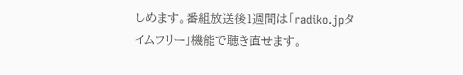しめます。番組放送後1週間は「radiko.jpタイムフリー」機能で聴き直せます。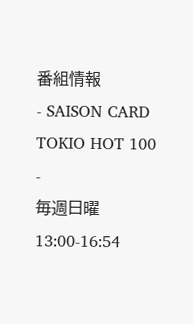番組情報
- SAISON CARD TOKIO HOT 100
-
毎週日曜13:00-16:54